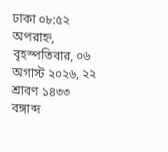ঢাকা ০৮:৫২ অপরাহ্ন, বৃহস্পতিবার, ০৬ অগাস্ট ২০২৬, ২২ শ্রাবণ ১৪৩৩ বঙ্গাব্দ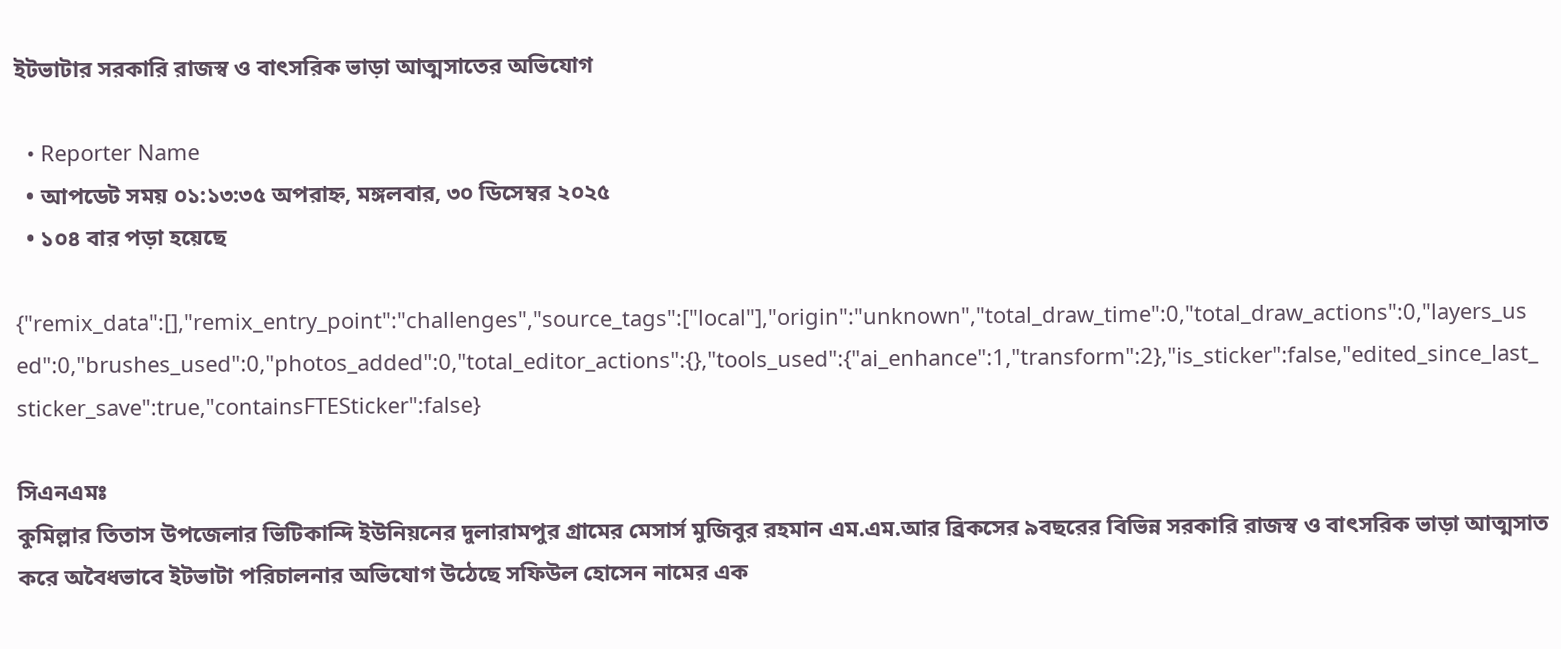ইটভাটার সরকারি রাজস্ব ও বাৎসরিক ভাড়া আত্মসাতের অভিযোগ

  • Reporter Name
  • আপডেট সময় ০১:১৩:৩৫ অপরাহ্ন, মঙ্গলবার, ৩০ ডিসেম্বর ২০২৫
  • ১০৪ বার পড়া হয়েছে

{"remix_data":[],"remix_entry_point":"challenges","source_tags":["local"],"origin":"unknown","total_draw_time":0,"total_draw_actions":0,"layers_used":0,"brushes_used":0,"photos_added":0,"total_editor_actions":{},"tools_used":{"ai_enhance":1,"transform":2},"is_sticker":false,"edited_since_last_sticker_save":true,"containsFTESticker":false}

সিএনএমঃ
কুমিল্লার তিতাস উপজেলার ভিটিকান্দি ইউনিয়নের দুলারামপুর গ্রামের মেসার্স মুজিবুর রহমান এম.এম.আর ব্রিকসের ৯বছরের বিভিন্ন সরকারি রাজস্ব ও বাৎসরিক ভাড়া আত্মসাত করে অবৈধভাবে ইটভাটা পরিচালনার অভিযোগ উঠেছে সফিউল হোসেন নামের এক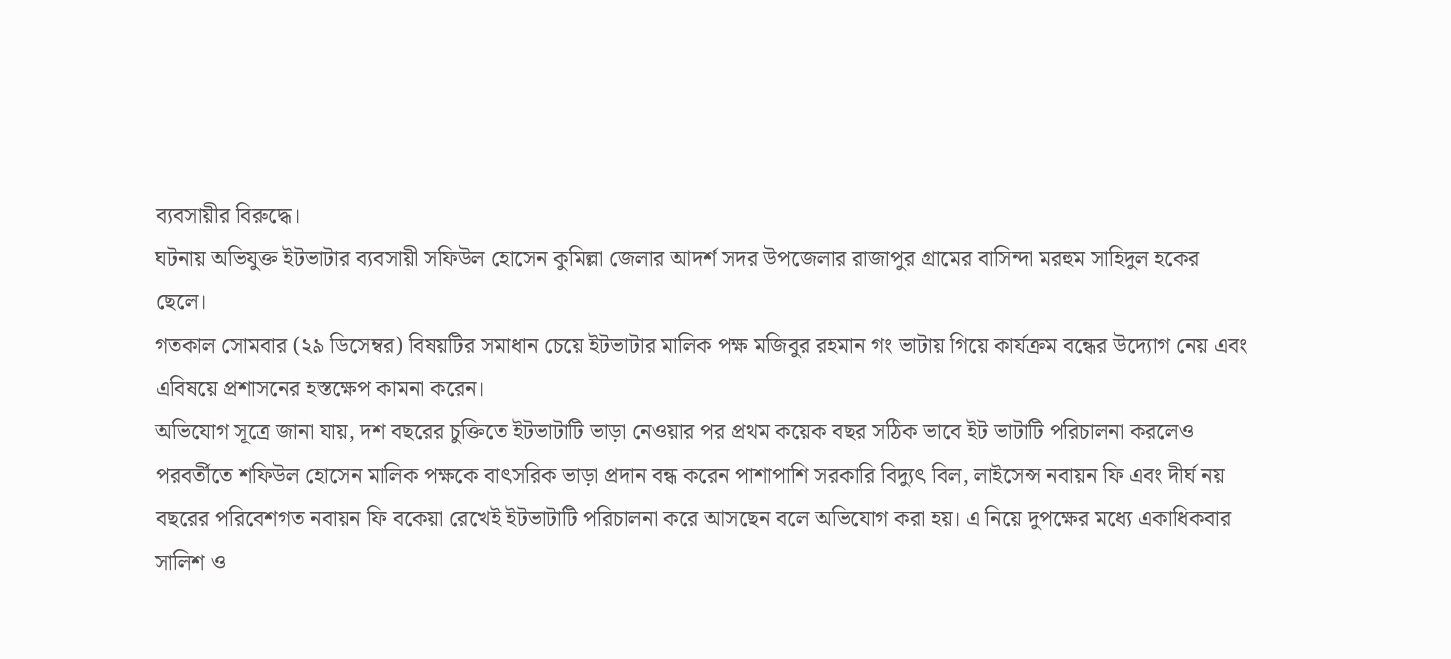ব্যবসায়ীর বিরুদ্ধে।
ঘটনায় অভিযুক্ত ইটভাটার ব্যবসায়ী সফিউল হোসেন কুমিল্লা জেলার আদর্শ সদর উপজেলার রাজাপুর গ্রামের বাসিন্দা মরহুম সাহিদুল হকের ছেলে।
গতকাল সোমবার (২৯ ডিসেম্বর) বিষয়টির সমাধান চেয়ে ইটভাটার মালিক পক্ষ মজিবুর রহমান গং ভাটায় গিয়ে কার্যক্রম বন্ধের উদ্যোগ নেয় এবং এবিষয়ে প্রশাসনের হস্তক্ষেপ কামনা করেন।
অভিযোগ সূত্রে জানা যায়, দশ বছরের চুক্তিতে ইটভাটাটি ভাড়া নেওয়ার পর প্রথম কয়েক বছর সঠিক ভাবে ইট ভাটাটি পরিচালনা করলেও পরবর্তীতে শফিউল হোসেন মালিক পক্ষকে বাৎসরিক ভাড়া প্রদান বন্ধ করেন পাশাপাশি সরকারি বিদ্যুৎ বিল, লাইসেন্স নবায়ন ফি এবং দীর্ঘ নয় বছরের পরিবেশগত নবায়ন ফি বকেয়া রেখেই ইটভাটাটি পরিচালনা করে আসছেন বলে অভিযোগ করা হয়। এ নিয়ে দুপক্ষের মধ্যে একাধিকবার সালিশ ও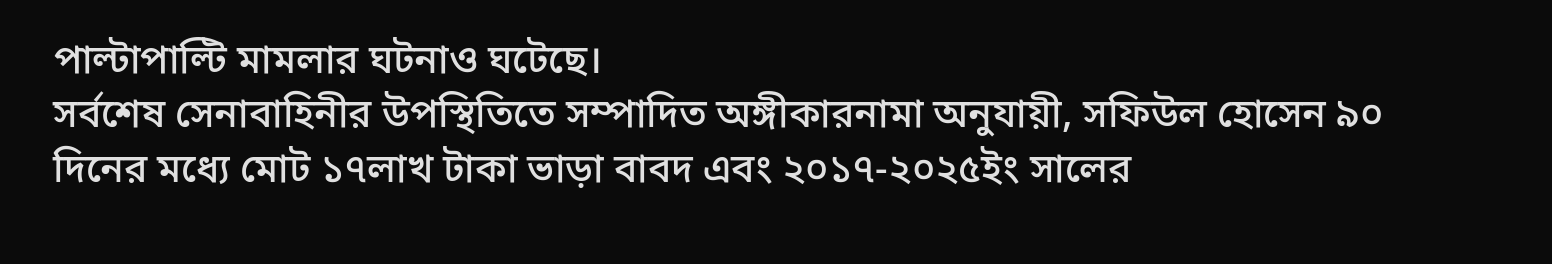পাল্টাপাল্টি মামলার ঘটনাও ঘটেছে।
সর্বশেষ সেনাবাহিনীর উপস্থিতিতে সম্পাদিত অঙ্গীকারনামা অনুযায়ী, সফিউল হোসেন ৯০ দিনের মধ্যে মোট ১৭লাখ টাকা ভাড়া বাবদ এবং ২০১৭-২০২৫ইং সালের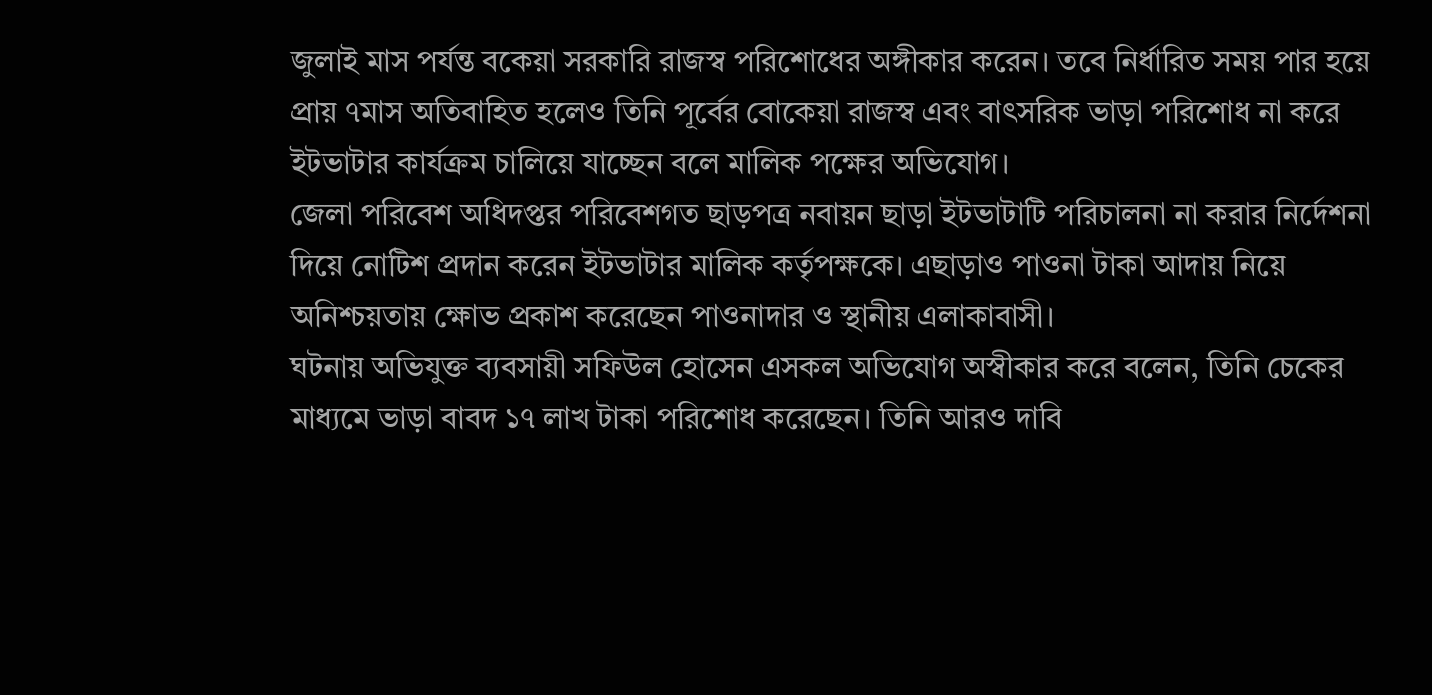জুলাই মাস পর্যন্ত বকেয়া সরকারি রাজস্ব পরিশোধের অঙ্গীকার করেন। তবে নির্ধারিত সময় পার হয়ে প্রায় ৭মাস অতিবাহিত হলেও তিনি পূর্বের বোকেয়া রাজস্ব এবং বাৎসরিক ভাড়া পরিশোধ না করে ইটভাটার কার্যক্রম চালিয়ে যাচ্ছেন বলে মালিক পক্ষের অভিযোগ।
জেলা পরিবেশ অধিদপ্তর পরিবেশগত ছাড়পত্র নবায়ন ছাড়া ইটভাটাটি পরিচালনা না করার নির্দেশনা দিয়ে নোটিশ প্রদান করেন ইটভাটার মালিক কর্তৃপক্ষকে। এছাড়াও পাওনা টাকা আদায় নিয়ে অনিশ্চয়তায় ক্ষোভ প্রকাশ করেছেন পাওনাদার ও স্থানীয় এলাকাবাসী।
ঘটনায় অভিযুক্ত ব্যবসায়ী সফিউল হোসেন এসকল অভিযোগ অস্বীকার করে বলেন, তিনি চেকের মাধ্যমে ভাড়া বাবদ ১৭ লাখ টাকা পরিশোধ করেছেন। তিনি আরও দাবি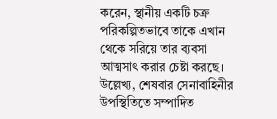করেন, স্থানীয় একটি চক্র পরিকল্পিতভাবে তাকে এখান থেকে সরিয়ে তার ব্যবসা আত্মসাৎ করার চেষ্টা করছে।
উল্লেখ্য, শেষবার সেনাবাহিনীর উপস্থিতিতে সম্পাদিত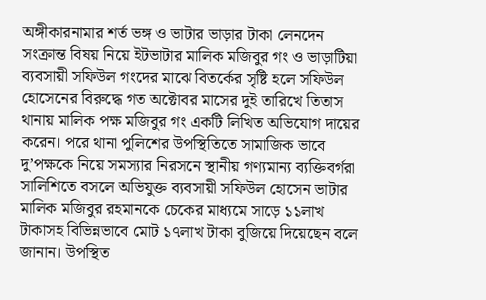অঙ্গীকারনামার শর্ত ভঙ্গ ও ভাটার ভাড়ার টাকা লেনদেন সংক্রান্ত বিষয় নিয়ে ইটভাটার মালিক মজিবুর গং ও ভাড়াটিয়া ব্যবসায়ী সফিউল গংদের মাঝে বিতর্কের সৃষ্টি হলে সফিউল হোসেনের বিরুদ্ধে গত অক্টোবর মাসের দুই তারিখে তিতাস থানায় মালিক পক্ষ মজিবুর গং একটি লিখিত অভিযোগ দায়ের করেন। পরে থানা পুলিশের উপস্থিতিতে সামাজিক ভাবে দু’পক্ষকে নিয়ে সমস্যার নিরসনে স্থানীয় গণ্যমান্য ব্যক্তিবর্গরা সালিশিতে বসলে অভিযুক্ত ব্যবসায়ী সফিউল হোসেন ভাটার মালিক মজিবুর রহমানকে চেকের মাধ্যমে সাড়ে ১১লাখ টাকাসহ বিভিন্নভাবে মোট ১৭লাখ টাকা বুজিয়ে দিয়েছেন বলে জানান। উপস্থিত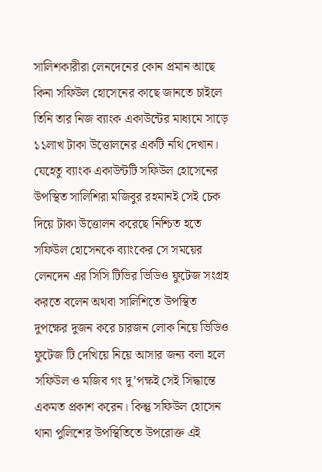সালিশকারীরা লেনদেনের কোন প্রমান আছে কিনা সফিউল হোসেনের কাছে জানতে চাইলে তিনি তার নিজ ব্যাংক একাউন্টের মাধ্যমে সাড়ে ১১লাখ টাকা উত্তোলনের একটি নথি দেখান। যেহেতু ব্যাংক একাউন্টটি সফিউল হোসেনের উপস্থিত সালিশিরা মজিবুর রহমানই সেই চেক দিয়ে টাকা উত্তোলন করেছে নিশ্চিত হতে সফিউল হোসেনকে ব্যাংকের সে সময়ের লেনদেন এর সিসি টিভির ভিডিও ফুটেজ সংগ্রহ করতে বলেন অথবা সালিশিতে উপস্থিত দুপক্ষের দুজন করে চারজন লোক নিয়ে ভিডিও ফুটেজ টি দেখিয়ে নিয়ে আসার জন্য বলা হলে সফিউল ও মজিব গং দু’পক্ষই সেই সিদ্ধান্তে একমত প্রকাশ করেন। কিন্তু সফিউল হোসেন থানা পুলিশের উপস্থিতিতে উপরোক্ত এই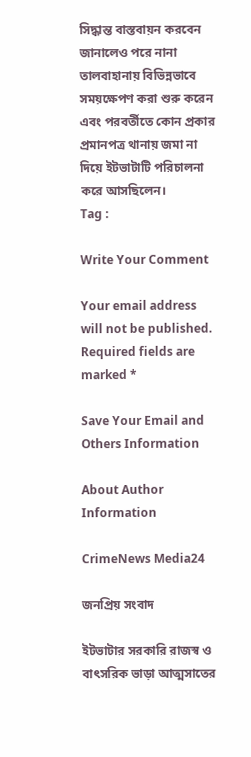সিদ্ধান্ত বাস্তবায়ন করবেন জানালেও পরে নানা তালবাহানায় বিভিন্নভাবে সময়ক্ষেপণ করা শুরু করেন এবং পরবর্তীতে কোন প্রকার প্রমানপত্র থানায় জমা না দিয়ে ইটভাটাটি পরিচালনা করে আসছিলেন।
Tag :

Write Your Comment

Your email address will not be published. Required fields are marked *

Save Your Email and Others Information

About Author Information

CrimeNews Media24

জনপ্রিয় সংবাদ

ইটভাটার সরকারি রাজস্ব ও বাৎসরিক ভাড়া আত্মসাতের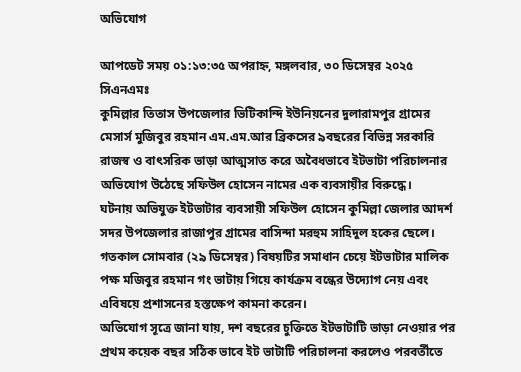অভিযোগ

আপডেট সময় ০১:১৩:৩৫ অপরাহ্ন, মঙ্গলবার, ৩০ ডিসেম্বর ২০২৫
সিএনএমঃ
কুমিল্লার তিতাস উপজেলার ভিটিকান্দি ইউনিয়নের দুলারামপুর গ্রামের মেসার্স মুজিবুর রহমান এম.এম.আর ব্রিকসের ৯বছরের বিভিন্ন সরকারি রাজস্ব ও বাৎসরিক ভাড়া আত্মসাত করে অবৈধভাবে ইটভাটা পরিচালনার অভিযোগ উঠেছে সফিউল হোসেন নামের এক ব্যবসায়ীর বিরুদ্ধে।
ঘটনায় অভিযুক্ত ইটভাটার ব্যবসায়ী সফিউল হোসেন কুমিল্লা জেলার আদর্শ সদর উপজেলার রাজাপুর গ্রামের বাসিন্দা মরহুম সাহিদুল হকের ছেলে।
গতকাল সোমবার (২৯ ডিসেম্বর) বিষয়টির সমাধান চেয়ে ইটভাটার মালিক পক্ষ মজিবুর রহমান গং ভাটায় গিয়ে কার্যক্রম বন্ধের উদ্যোগ নেয় এবং এবিষয়ে প্রশাসনের হস্তক্ষেপ কামনা করেন।
অভিযোগ সূত্রে জানা যায়, দশ বছরের চুক্তিতে ইটভাটাটি ভাড়া নেওয়ার পর প্রথম কয়েক বছর সঠিক ভাবে ইট ভাটাটি পরিচালনা করলেও পরবর্তীতে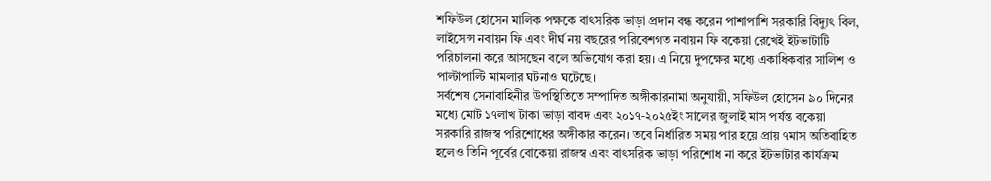শফিউল হোসেন মালিক পক্ষকে বাৎসরিক ভাড়া প্রদান বন্ধ করেন পাশাপাশি সরকারি বিদ্যুৎ বিল, লাইসেন্স নবায়ন ফি এবং দীর্ঘ নয় বছরের পরিবেশগত নবায়ন ফি বকেয়া রেখেই ইটভাটাটি পরিচালনা করে আসছেন বলে অভিযোগ করা হয়। এ নিয়ে দুপক্ষের মধ্যে একাধিকবার সালিশ ও পাল্টাপাল্টি মামলার ঘটনাও ঘটেছে।
সর্বশেষ সেনাবাহিনীর উপস্থিতিতে সম্পাদিত অঙ্গীকারনামা অনুযায়ী, সফিউল হোসেন ৯০ দিনের মধ্যে মোট ১৭লাখ টাকা ভাড়া বাবদ এবং ২০১৭-২০২৫ইং সালের জুলাই মাস পর্যন্ত বকেয়া সরকারি রাজস্ব পরিশোধের অঙ্গীকার করেন। তবে নির্ধারিত সময় পার হয়ে প্রায় ৭মাস অতিবাহিত হলেও তিনি পূর্বের বোকেয়া রাজস্ব এবং বাৎসরিক ভাড়া পরিশোধ না করে ইটভাটার কার্যক্রম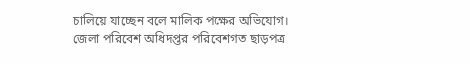চালিয়ে যাচ্ছেন বলে মালিক পক্ষের অভিযোগ।
জেলা পরিবেশ অধিদপ্তর পরিবেশগত ছাড়পত্র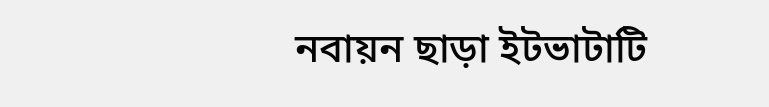নবায়ন ছাড়া ইটভাটাটি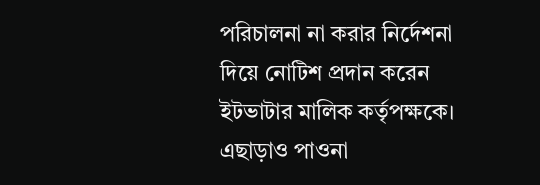পরিচালনা না করার নির্দেশনা দিয়ে নোটিশ প্রদান করেন ইটভাটার মালিক কর্তৃপক্ষকে। এছাড়াও পাওনা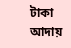টাকা আদায়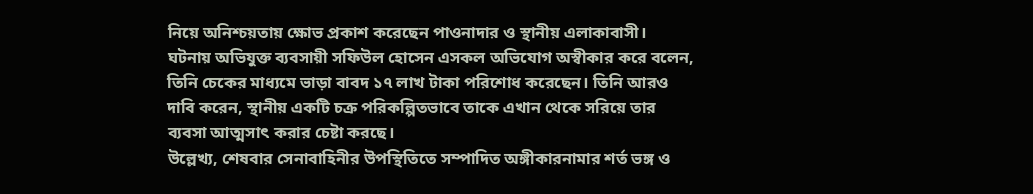নিয়ে অনিশ্চয়তায় ক্ষোভ প্রকাশ করেছেন পাওনাদার ও স্থানীয় এলাকাবাসী।
ঘটনায় অভিযুক্ত ব্যবসায়ী সফিউল হোসেন এসকল অভিযোগ অস্বীকার করে বলেন, তিনি চেকের মাধ্যমে ভাড়া বাবদ ১৭ লাখ টাকা পরিশোধ করেছেন। তিনি আরও দাবি করেন, স্থানীয় একটি চক্র পরিকল্পিতভাবে তাকে এখান থেকে সরিয়ে তার ব্যবসা আত্মসাৎ করার চেষ্টা করছে।
উল্লেখ্য, শেষবার সেনাবাহিনীর উপস্থিতিতে সম্পাদিত অঙ্গীকারনামার শর্ত ভঙ্গ ও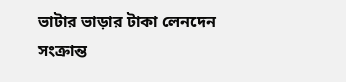ভাটার ভাড়ার টাকা লেনদেন সংক্রান্ত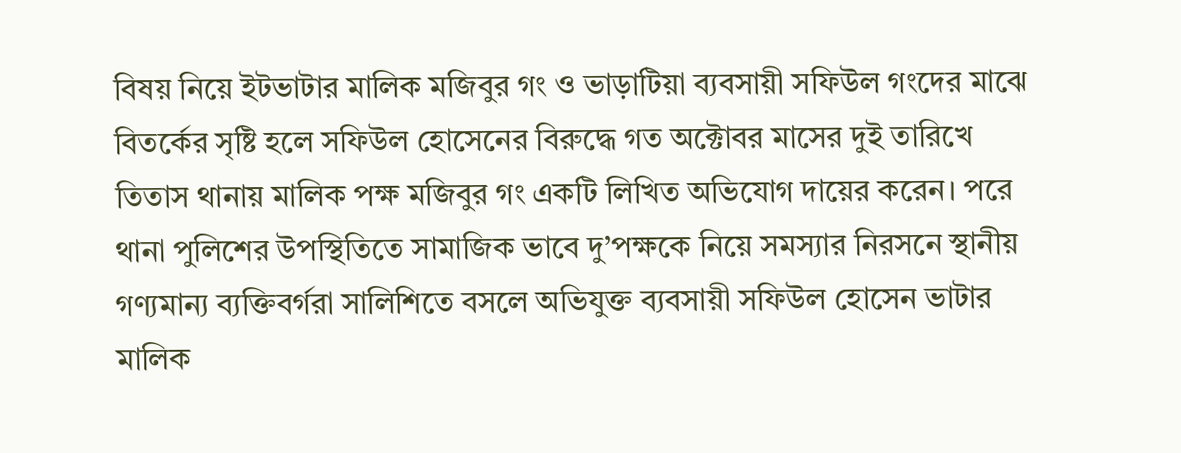বিষয় নিয়ে ইটভাটার মালিক মজিবুর গং ও ভাড়াটিয়া ব্যবসায়ী সফিউল গংদের মাঝে বিতর্কের সৃষ্টি হলে সফিউল হোসেনের বিরুদ্ধে গত অক্টোবর মাসের দুই তারিখে তিতাস থানায় মালিক পক্ষ মজিবুর গং একটি লিখিত অভিযোগ দায়ের করেন। পরে থানা পুলিশের উপস্থিতিতে সামাজিক ভাবে দু’পক্ষকে নিয়ে সমস্যার নিরসনে স্থানীয় গণ্যমান্য ব্যক্তিবর্গরা সালিশিতে বসলে অভিযুক্ত ব্যবসায়ী সফিউল হোসেন ভাটার মালিক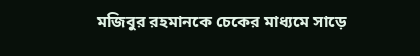মজিবুর রহমানকে চেকের মাধ্যমে সাড়ে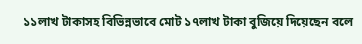১১লাখ টাকাসহ বিভিন্নভাবে মোট ১৭লাখ টাকা বুজিয়ে দিয়েছেন বলে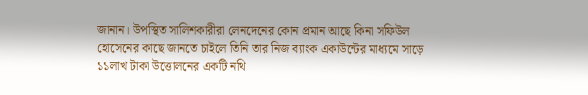জানান। উপস্থিত সালিশকারীরা লেনদেনের কোন প্রমান আছে কিনা সফিউল হোসেনের কাছে জানতে চাইলে তিনি তার নিজ ব্যাংক একাউন্টের মাধ্যমে সাড়ে ১১লাখ টাকা উত্তোলনের একটি নথি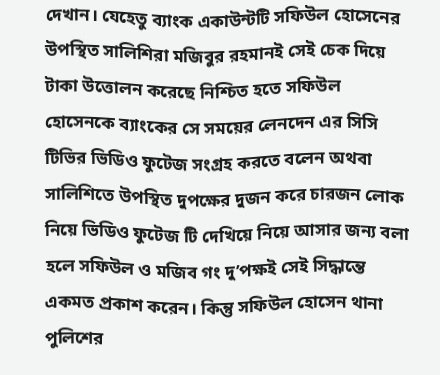দেখান। যেহেতু ব্যাংক একাউন্টটি সফিউল হোসেনের উপস্থিত সালিশিরা মজিবুর রহমানই সেই চেক দিয়ে টাকা উত্তোলন করেছে নিশ্চিত হতে সফিউল হোসেনকে ব্যাংকের সে সময়ের লেনদেন এর সিসি টিভির ভিডিও ফুটেজ সংগ্রহ করতে বলেন অথবা সালিশিতে উপস্থিত দুপক্ষের দুজন করে চারজন লোক নিয়ে ভিডিও ফুটেজ টি দেখিয়ে নিয়ে আসার জন্য বলা হলে সফিউল ও মজিব গং দু’পক্ষই সেই সিদ্ধান্তে একমত প্রকাশ করেন। কিন্তু সফিউল হোসেন থানা পুলিশের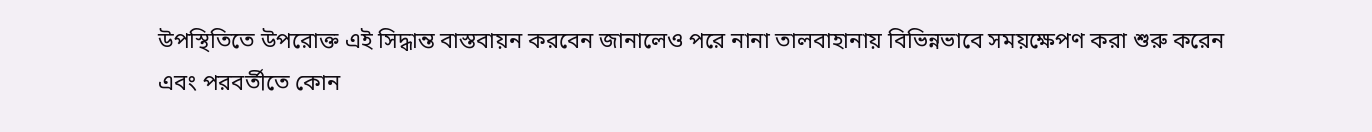উপস্থিতিতে উপরোক্ত এই সিদ্ধান্ত বাস্তবায়ন করবেন জানালেও পরে নানা তালবাহানায় বিভিন্নভাবে সময়ক্ষেপণ করা শুরু করেন এবং পরবর্তীতে কোন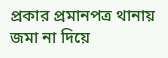প্রকার প্রমানপত্র থানায় জমা না দিয়ে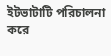ইটভাটাটি পরিচালনা করে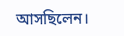আসছিলেন।